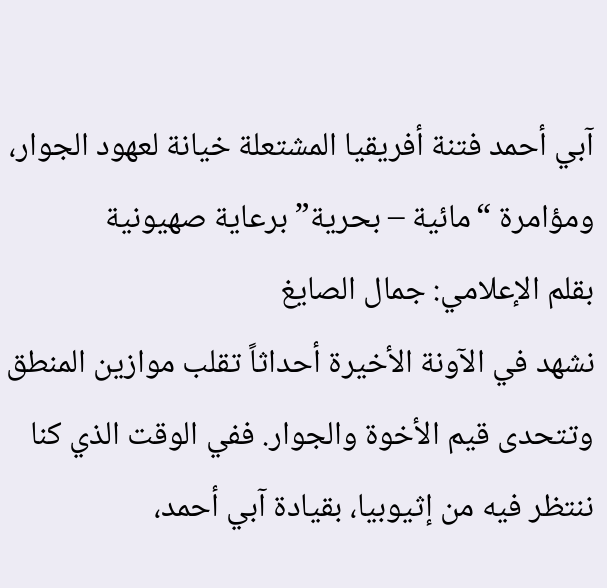آبي أحمد فتنة أفريقيا المشتعلة خيانة لعهود الجوار، ومؤامرة “مائية – بحرية” برعاية صهيونية
بقلم الإعلامي: جمال الصايغ
نشهد في الآونة الأخيرة أحداثاً تقلب موازين المنطق وتتحدى قيم الأخوة والجوار. ففي الوقت الذي كنا ننتظر فيه من إثيوبيا، بقيادة آبي أحمد،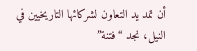أن تمد يد التعاون لشركائها التاريخيين في النيل، نجد “فتنة”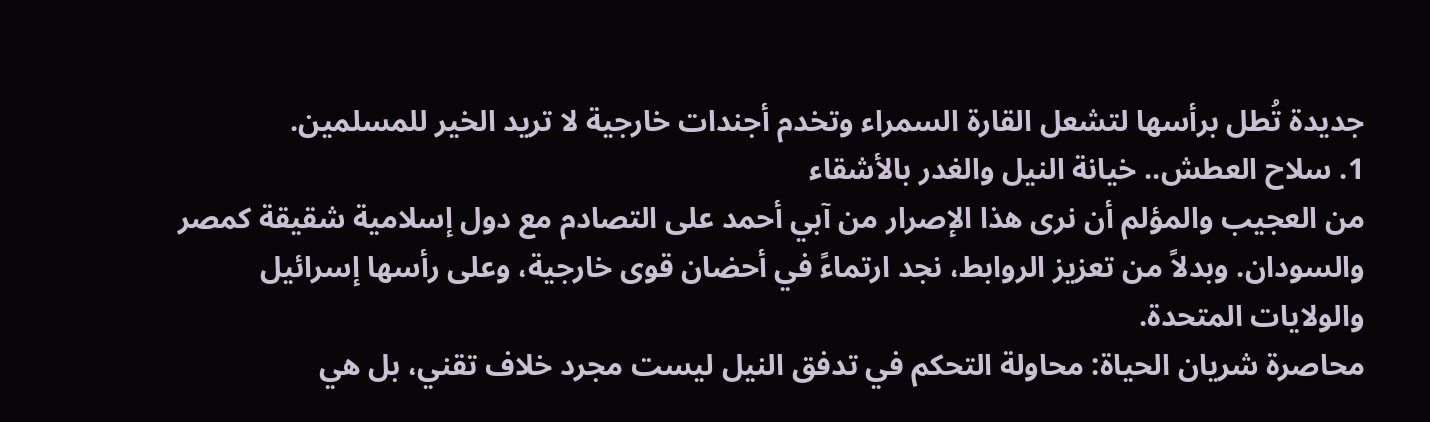جديدة تُطل برأسها لتشعل القارة السمراء وتخدم أجندات خارجية لا تريد الخير للمسلمين.
1. سلاح العطش.. خيانة النيل والغدر بالأشقاء
من العجيب والمؤلم أن نرى هذا الإصرار من آبي أحمد على التصادم مع دول إسلامية شقيقة كمصر والسودان. وبدلاً من تعزيز الروابط، نجد ارتماءً في أحضان قوى خارجية، وعلى رأسها إسرائيل والولايات المتحدة.
محاصرة شريان الحياة: محاولة التحكم في تدفق النيل ليست مجرد خلاف تقني، بل هي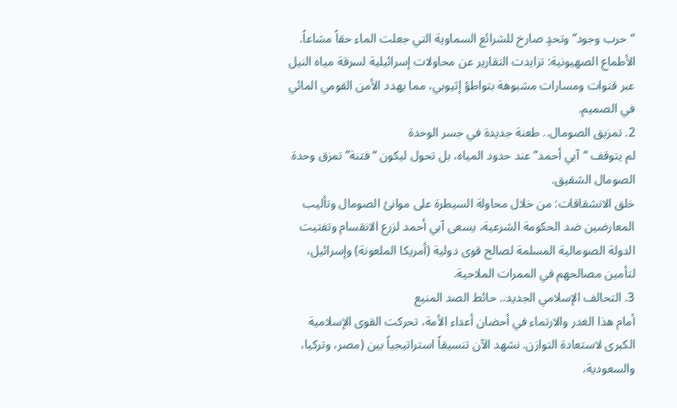“حرب وجود” وتحدٍ صارخ للشرائع السماوية التي جعلت الماء حقاً مشاعاً.
الأطماع الصهيونية: تزايدت التقارير عن محاولات إسرائيلية لسرقة مياه النيل عبر قنوات ومسارات مشبوهة بتواطؤ إثيوبي، مما يهدد الأمن القومي المائي في الصميم.
2. تمزيق الصومال.. طعنة جديدة في جسر الوحدة
لم يتوقف “آبي أحمد” عند حدود المياه، بل تحول ليكون “فتنة” تمزق وحدة الصومال الشقيق.
خلق الانشقاقات: من خلال محاولة السيطرة على موانئ الصومال وتأليب المعارضين ضد الحكومة الشرعية، يسعى آبي أحمد لزرع الانقسام وتفتيت الدولة الصومالية المسلمة لصالح قوى دولية (أمريكا الملعونة) وإسرائيل، لتأمين مصالحهم في الممرات الملاحية.
3. التحالف الإسلامي الجديد.. حائط الصد المنيع
أمام هذا الغدر والارتماء في أحضان أعداء الأمة، تحركت القوى الإسلامية الكبرى لاستعادة التوازن. نشهد الآن تنسيقاً استراتيجياً بين (مصر، وتركيا، والسعودية،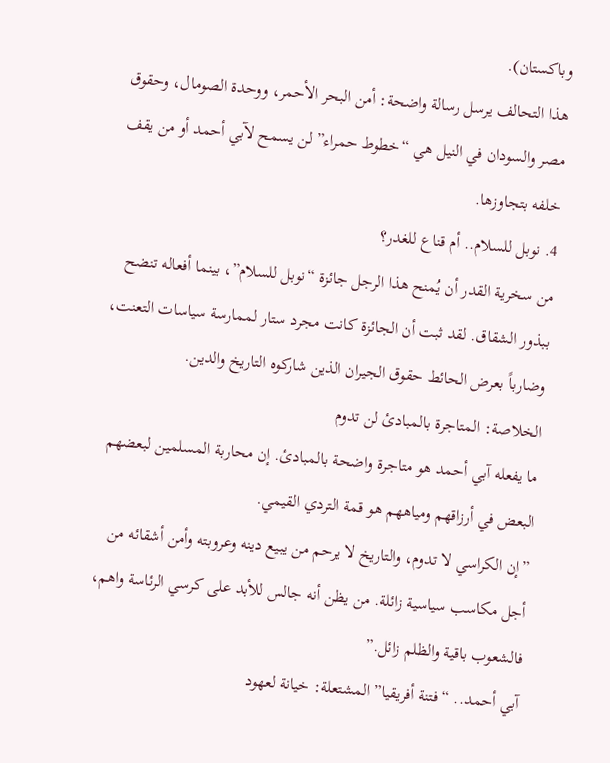وباكستان).
هذا التحالف يرسل رسالة واضحة: أمن البحر الأحمر، ووحدة الصومال، وحقوق مصر والسودان في النيل هي “خطوط حمراء” لن يسمح لآبي أحمد أو من يقف خلفه بتجاوزها.
4. نوبل للسلام.. أم قناع للغدر؟
من سخرية القدر أن يُمنح هذا الرجل جائزة “نوبل للسلام”، بينما أفعاله تنضح ببذور الشقاق. لقد ثبت أن الجائزة كانت مجرد ستار لممارسة سياسات التعنت، وضارباً بعرض الحائط حقوق الجيران الذين شاركوه التاريخ والدين.
الخلاصة: المتاجرة بالمبادئ لن تدوم
ما يفعله آبي أحمد هو متاجرة واضحة بالمبادئ. إن محاربة المسلمين لبعضهم البعض في أرزاقهم ومياههم هو قمة التردي القيمي.
”إن الكراسي لا تدوم، والتاريخ لا يرحم من يبيع دينه وعروبته وأمن أشقائه من أجل مكاسب سياسية زائلة. من يظن أنه جالس للأبد على كرسي الرئاسة واهم، فالشعوب باقية والظلم زائل.”
آبي أحمد.. “فتنة أفريقيا” المشتعلة: خيانة لعهود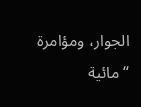الجوار، ومؤامرة “مائية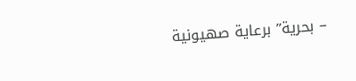– بحرية” برعاية صهيونية